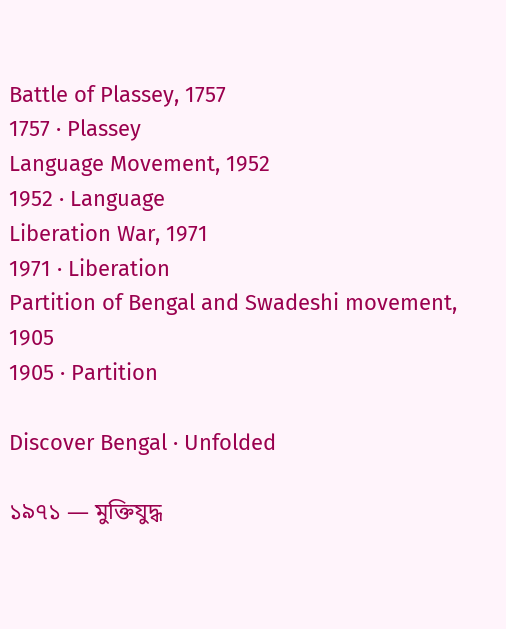Battle of Plassey, 1757
1757 · Plassey
Language Movement, 1952
1952 · Language
Liberation War, 1971
1971 · Liberation
Partition of Bengal and Swadeshi movement, 1905
1905 · Partition

Discover Bengal · Unfolded

১৯৭১ — মুক্তিযুদ্ধ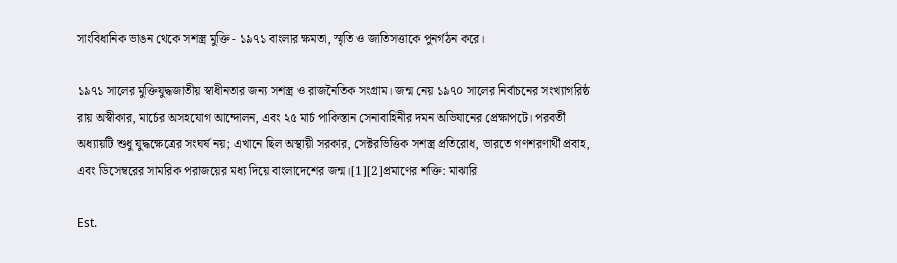সাংবিধানিক ভাঙন থেকে সশস্ত্র মুক্তি - ১৯৭১ বাংলার ক্ষমতা, স্মৃতি ও জাতিসত্তাকে পুনর্গঠন করে।

১৯৭১ সালের মুক্তিযুদ্ধজাতীয় স্বাধীনতার জন্য সশস্ত্র ও রাজনৈতিক সংগ্রাম। জন্ম নেয় ১৯৭০ সালের নির্বাচনের সংখ্যাগরিষ্ঠ রায় অস্বীকার, মার্চের অসহযোগ আন্দোলন, এবং ২৫ মার্চ পাকিস্তান সেনাবাহিনীর দমন অভিযানের প্রেক্ষাপটে। পরবর্তী অধ্যায়টি শুধু যুদ্ধক্ষেত্রের সংঘর্ষ নয়; এখানে ছিল অস্থায়ী সরকার, সেক্টরভিত্তিক সশস্ত্র প্রতিরোধ, ভারতে গণশরণার্থী প্রবাহ, এবং ডিসেম্বরের সামরিক পরাজয়ের মধ্য দিয়ে বাংলাদেশের জন্ম।[1][2]প্রমাণের শক্তি: মাঝারি

Est.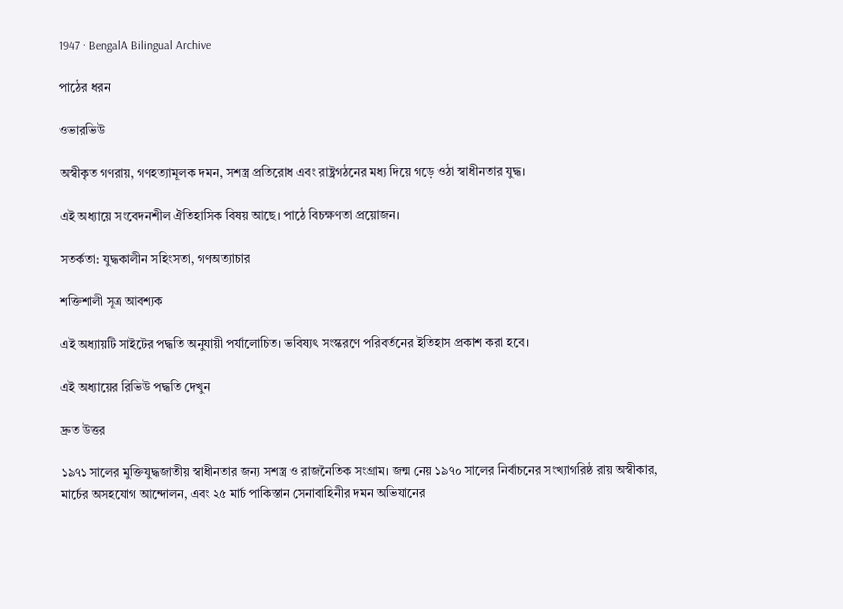1947 · BengalA Bilingual Archive

পাঠের ধরন

ওভারভিউ

অস্বীকৃত গণরায়, গণহত্যামূলক দমন, সশস্ত্র প্রতিরোধ এবং রাষ্ট্রগঠনের মধ্য দিয়ে গড়ে ওঠা স্বাধীনতার যুদ্ধ।

এই অধ্যায়ে সংবেদনশীল ঐতিহাসিক বিষয় আছে। পাঠে বিচক্ষণতা প্রয়োজন।

সতর্কতা: যুদ্ধকালীন সহিংসতা, গণঅত্যাচার

শক্তিশালী সূত্র আবশ্যক

এই অধ্যায়টি সাইটের পদ্ধতি অনুযায়ী পর্যালোচিত। ভবিষ্যৎ সংস্করণে পরিবর্তনের ইতিহাস প্রকাশ করা হবে।

এই অধ্যায়ের রিভিউ পদ্ধতি দেখুন

দ্রুত উত্তর

১৯৭১ সালের মুক্তিযুদ্ধজাতীয় স্বাধীনতার জন্য সশস্ত্র ও রাজনৈতিক সংগ্রাম। জন্ম নেয় ১৯৭০ সালের নির্বাচনের সংখ্যাগরিষ্ঠ রায় অস্বীকার, মার্চের অসহযোগ আন্দোলন, এবং ২৫ মার্চ পাকিস্তান সেনাবাহিনীর দমন অভিযানের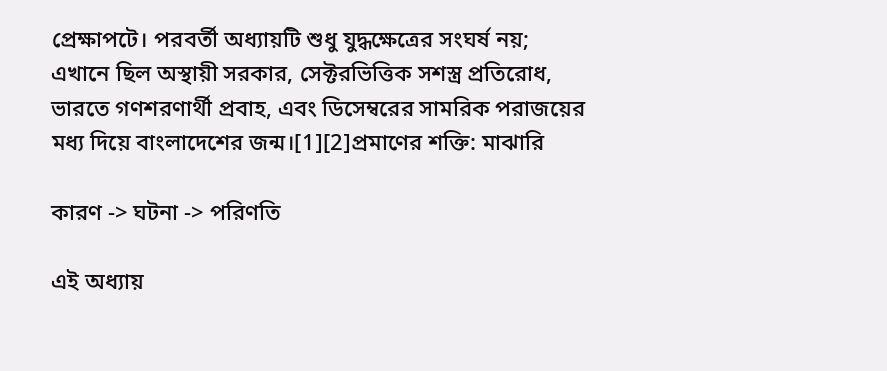প্রেক্ষাপটে। পরবর্তী অধ্যায়টি শুধু যুদ্ধক্ষেত্রের সংঘর্ষ নয়; এখানে ছিল অস্থায়ী সরকার, সেক্টরভিত্তিক সশস্ত্র প্রতিরোধ, ভারতে গণশরণার্থী প্রবাহ, এবং ডিসেম্বরের সামরিক পরাজয়ের মধ্য দিয়ে বাংলাদেশের জন্ম।[1][2]প্রমাণের শক্তি: মাঝারি

কারণ -> ঘটনা -> পরিণতি

এই অধ্যায়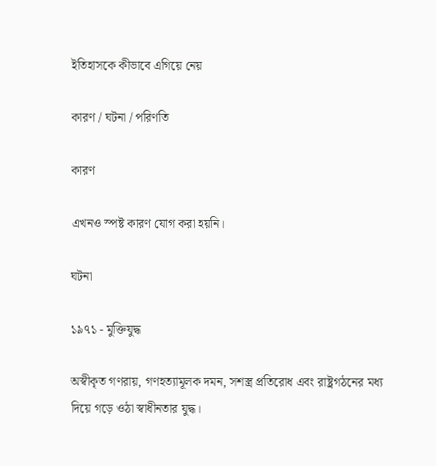ইতিহাসকে কীভাবে এগিয়ে নেয়

কারণ / ঘটনা / পরিণতি

কারণ

এখনও স্পষ্ট কারণ যোগ করা হয়নি।

ঘটনা

১৯৭১ - মুক্তিযুদ্ধ

অস্বীকৃত গণরায়, গণহত্যামূলক দমন, সশস্ত্র প্রতিরোধ এবং রাষ্ট্রগঠনের মধ্য দিয়ে গড়ে ওঠা স্বাধীনতার যুদ্ধ।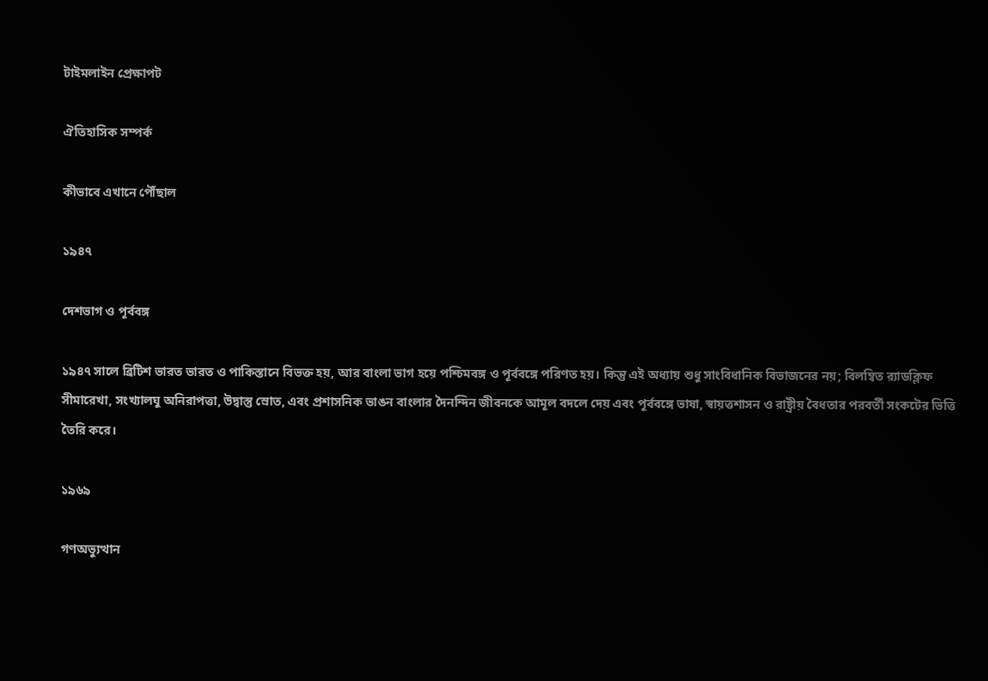টাইমলাইন প্রেক্ষাপট

ঐতিহাসিক সম্পর্ক

কীভাবে এখানে পৌঁছাল

১৯৪৭

দেশভাগ ও পূর্ববঙ্গ

১৯৪৭ সালে ব্রিটিশ ভারত ভারত ও পাকিস্তানে বিভক্ত হয়, আর বাংলা ভাগ হয়ে পশ্চিমবঙ্গ ও পূর্ববঙ্গে পরিণত হয়। কিন্তু এই অধ্যায় শুধু সাংবিধানিক বিভাজনের নয়; বিলম্বিত র‍্যাডক্লিফ সীমারেখা, সংখ্যালঘু অনিরাপত্তা, উদ্বাস্তু স্রোত, এবং প্রশাসনিক ভাঙন বাংলার দৈনন্দিন জীবনকে আমূল বদলে দেয় এবং পূর্ববঙ্গে ভাষা, স্বায়ত্তশাসন ও রাষ্ট্রীয় বৈধতার পরবর্তী সংকটের ভিত্তি তৈরি করে।

১৯৬৯

গণঅভ্যুত্থান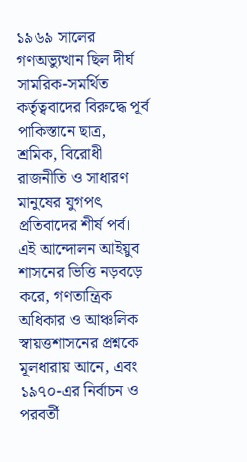১৯৬৯ সালের গণঅভ্যুত্থান ছিল দীর্ঘ সামরিক-সমর্থিত কর্তৃত্ববাদের বিরুদ্ধে পূর্ব পাকিস্তানে ছাত্র, শ্রমিক, বিরোধী রাজনীতি ও সাধারণ মানুষের যুগপৎ প্রতিবাদের শীর্ষ পর্ব। এই আন্দোলন আইয়ুব শাসনের ভিত্তি নড়বড়ে করে, গণতান্ত্রিক অধিকার ও আঞ্চলিক স্বায়ত্তশাসনের প্রশ্নকে মূলধারায় আনে, এবং ১৯৭০-এর নির্বাচন ও পরবর্তী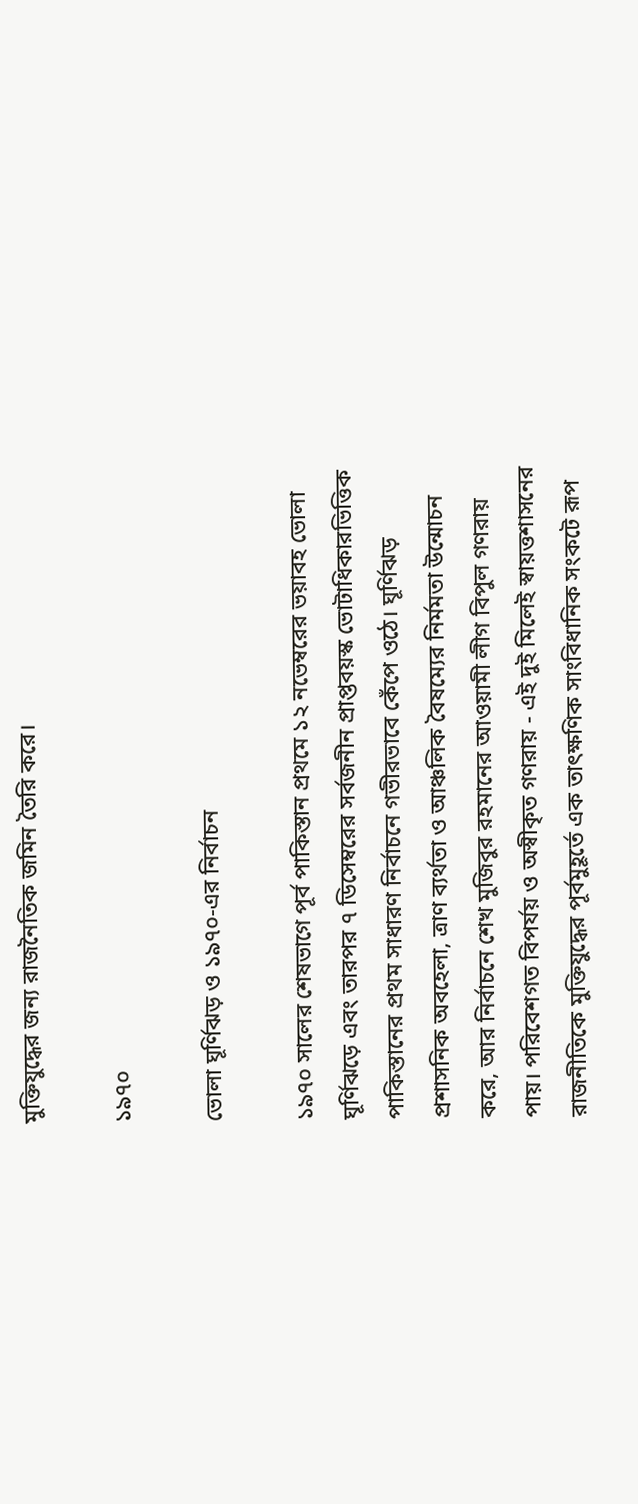মুক্তিযুদ্ধের জন্য রাজনৈতিক জমিন তৈরি করে।

১৯৭০

ভোলা ঘূর্ণিঝড় ও ১৯৭০-এর নির্বাচন

১৯৭০ সালের শেষভাগে পূর্ব পাকিস্তান প্রথমে ১২ নভেম্বরের ভয়াবহ ভোলা ঘূর্ণিঝড়ে এবং তারপর ৭ ডিসেম্বরের সর্বজনীন প্রাপ্তবয়স্ক ভোটাধিকারভিত্তিক পাকিস্তানের প্রথম সাধারণ নির্বাচনে গভীরভাবে কেঁপে ওঠে। ঘূর্ণিঝড় প্রশাসনিক অবহেলা, ত্রাণ ব্যর্থতা ও আঞ্চলিক বৈষম্যের নির্মমতা উন্মোচন করে, আর নির্বাচনে শেখ মুজিবুর রহমানের আওয়ামী লীগ বিপুল গণরায় পায়। পরিবেশগত বিপর্যয় ও অস্বীকৃত গণরায় - এই দুই মিলেই স্বায়ত্তশাসনের রাজনীতিকে মুক্তিযুদ্ধের পূর্বমুহূর্তে এক তাৎক্ষণিক সাংবিধানিক সংকটে রূপ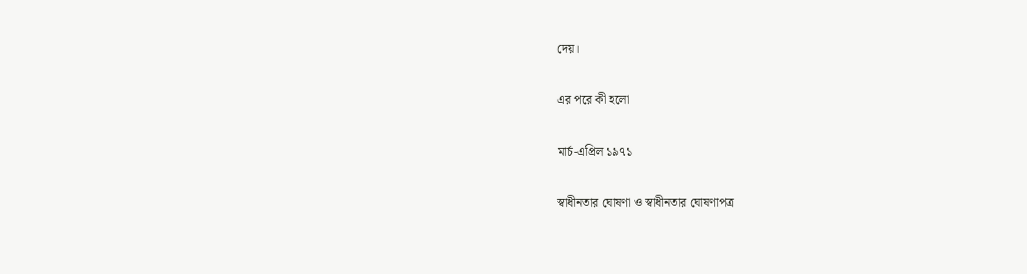দেয়।

এর পরে কী হলো

মার্চ-এপ্রিল ১৯৭১

স্বাধীনতার ঘোষণা ও স্বাধীনতার ঘোষণাপত্র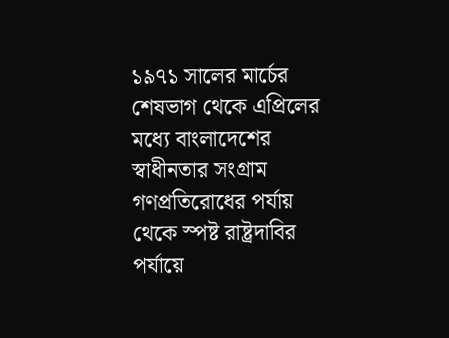১৯৭১ সালের মার্চের শেষভাগ থেকে এপ্রিলের মধ্যে বাংলাদেশের স্বাধীনতার সংগ্রাম গণপ্রতিরোধের পর্যায় থেকে স্পষ্ট রাষ্ট্রদাবির পর্যায়ে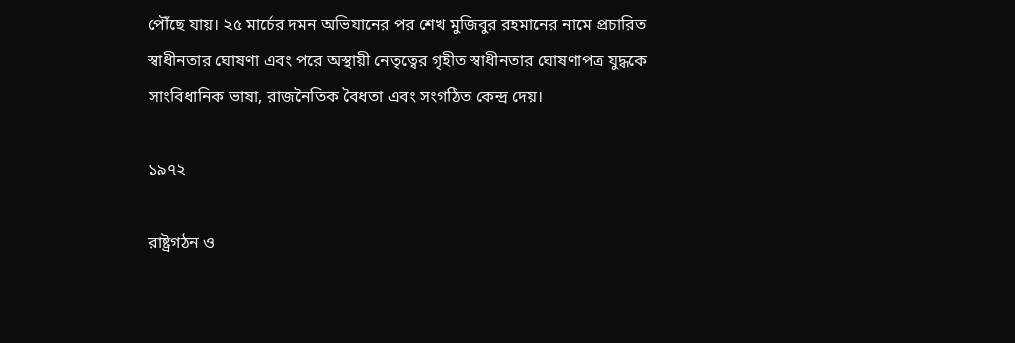পৌঁছে যায়। ২৫ মার্চের দমন অভিযানের পর শেখ মুজিবুর রহমানের নামে প্রচারিত স্বাধীনতার ঘোষণা এবং পরে অস্থায়ী নেতৃত্বের গৃহীত স্বাধীনতার ঘোষণাপত্র যুদ্ধকে সাংবিধানিক ভাষা, রাজনৈতিক বৈধতা এবং সংগঠিত কেন্দ্র দেয়।

১৯৭২

রাষ্ট্রগঠন ও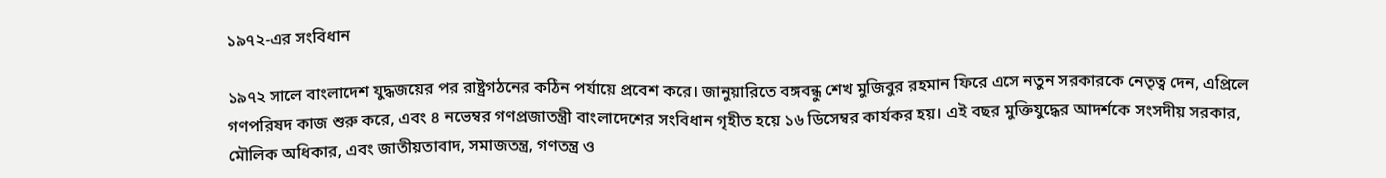১৯৭২-এর সংবিধান

১৯৭২ সালে বাংলাদেশ যুদ্ধজয়ের পর রাষ্ট্রগঠনের কঠিন পর্যায়ে প্রবেশ করে। জানুয়ারিতে বঙ্গবন্ধু শেখ মুজিবুর রহমান ফিরে এসে নতুন সরকারকে নেতৃত্ব দেন, এপ্রিলে গণপরিষদ কাজ শুরু করে, এবং ৪ নভেম্বর গণপ্রজাতন্ত্রী বাংলাদেশের সংবিধান গৃহীত হয়ে ১৬ ডিসেম্বর কার্যকর হয়। এই বছর মুক্তিযুদ্ধের আদর্শকে সংসদীয় সরকার, মৌলিক অধিকার, এবং জাতীয়তাবাদ, সমাজতন্ত্র, গণতন্ত্র ও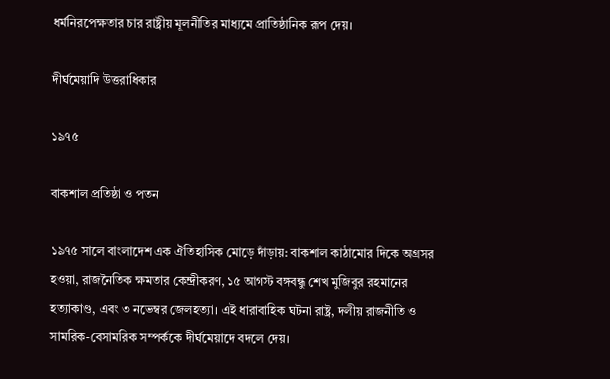ধর্মনিরপেক্ষতার চার রাষ্ট্রীয় মূলনীতির মাধ্যমে প্রাতিষ্ঠানিক রূপ দেয়।

দীর্ঘমেয়াদি উত্তরাধিকার

১৯৭৫

বাকশাল প্রতিষ্ঠা ও পতন

১৯৭৫ সালে বাংলাদেশ এক ঐতিহাসিক মোড়ে দাঁড়ায়: বাকশাল কাঠামোর দিকে অগ্রসর হওয়া, রাজনৈতিক ক্ষমতার কেন্দ্রীকরণ, ১৫ আগস্ট বঙ্গবন্ধু শেখ মুজিবুর রহমানের হত্যাকাণ্ড, এবং ৩ নভেম্বর জেলহত্যা। এই ধারাবাহিক ঘটনা রাষ্ট্র, দলীয় রাজনীতি ও সামরিক-বেসামরিক সম্পর্ককে দীর্ঘমেয়াদে বদলে দেয়।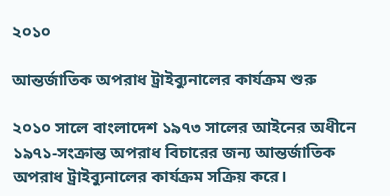২০১০

আন্তর্জাতিক অপরাধ ট্রাইব্যুনালের কার্যক্রম শুরু

২০১০ সালে বাংলাদেশ ১৯৭৩ সালের আইনের অধীনে ১৯৭১-সংক্রান্ত অপরাধ বিচারের জন্য আন্তর্জাতিক অপরাধ ট্রাইব্যুনালের কার্যক্রম সক্রিয় করে।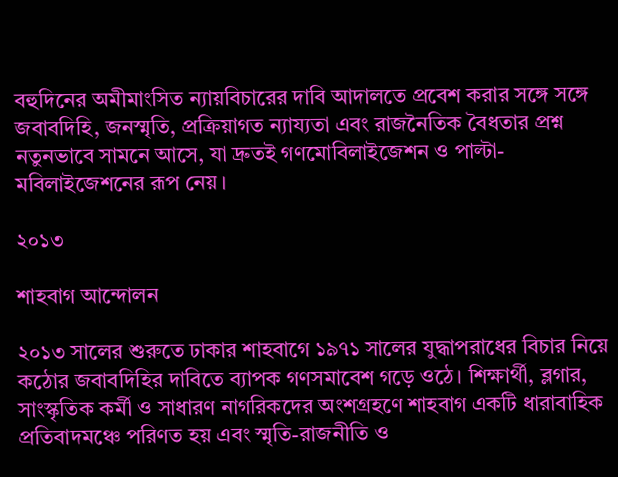বহুদিনের অমীমাংসিত ন্যায়বিচারের দাবি আদালতে প্রবেশ করার সঙ্গে সঙ্গে জবাবদিহি, জনস্মৃতি, প্রক্রিয়াগত ন্যায্যতা এবং রাজনৈতিক বৈধতার প্রশ্ন নতুনভাবে সামনে আসে, যা দ্রুতই গণমোবিলাইজেশন ও পাল্টা-মবিলাইজেশনের রূপ নেয়।

২০১৩

শাহবাগ আন্দোলন

২০১৩ সালের শুরুতে ঢাকার শাহবাগে ১৯৭১ সালের যুদ্ধাপরাধের বিচার নিয়ে কঠোর জবাবদিহির দাবিতে ব্যাপক গণসমাবেশ গড়ে ওঠে। শিক্ষার্থী, ব্লগার, সাংস্কৃতিক কর্মী ও সাধারণ নাগরিকদের অংশগ্রহণে শাহবাগ একটি ধারাবাহিক প্রতিবাদমঞ্চে পরিণত হয় এবং স্মৃতি-রাজনীতি ও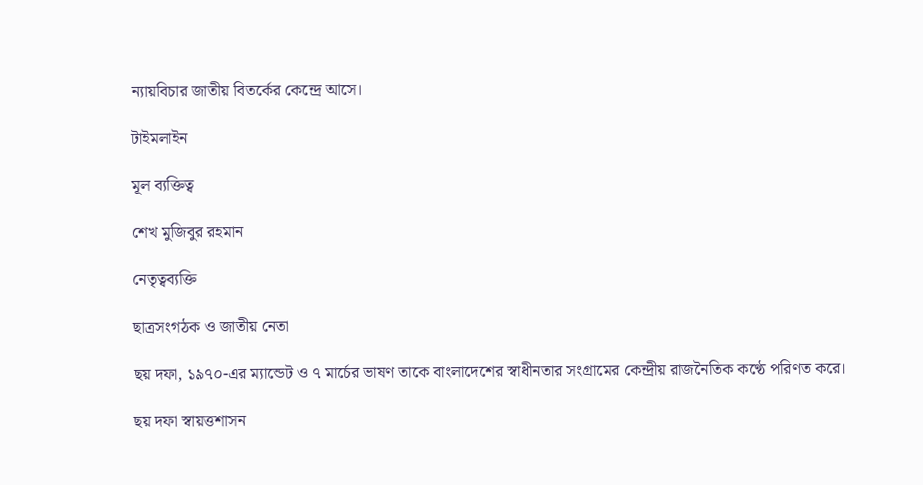ন্যায়বিচার জাতীয় বিতর্কের কেন্দ্রে আসে।

টাইমলাইন

মূল ব্যক্তিত্ব

শেখ মুজিবুর রহমান

নেতৃত্বব্যক্তি

ছাত্রসংগঠক ও জাতীয় নেতা

ছয় দফা, ১৯৭০-এর ম্যান্ডেট ও ৭ মার্চের ভাষণ তাকে বাংলাদেশের স্বাধীনতার সংগ্রামের কেন্দ্রীয় রাজনৈতিক কণ্ঠে পরিণত করে।

ছয় দফা স্বায়ত্তশাসন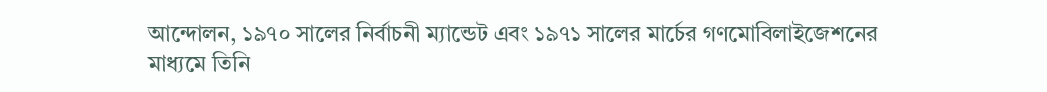আন্দোলন, ১৯৭০ সালের নির্বাচনী ম্যান্ডেট এবং ১৯৭১ সালের মার্চের গণমোবিলাইজেশনের মাধ্যমে তিনি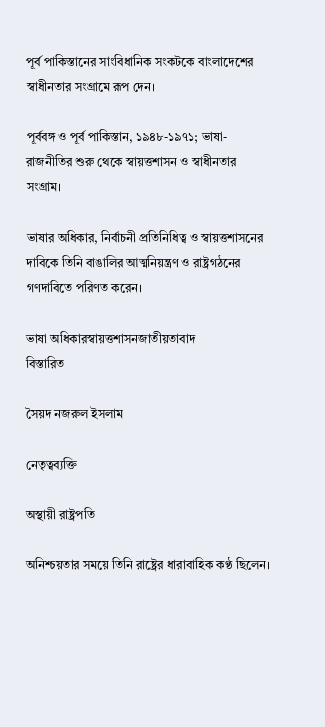পূর্ব পাকিস্তানের সাংবিধানিক সংকটকে বাংলাদেশের স্বাধীনতার সংগ্রামে রূপ দেন।

পূর্ববঙ্গ ও পূর্ব পাকিস্তান, ১৯৪৮-১৯৭১; ভাষা-রাজনীতির শুরু থেকে স্বায়ত্তশাসন ও স্বাধীনতার সংগ্রাম।

ভাষার অধিকার, নির্বাচনী প্রতিনিধিত্ব ও স্বায়ত্তশাসনের দাবিকে তিনি বাঙালির আত্মনিয়ন্ত্রণ ও রাষ্ট্রগঠনের গণদাবিতে পরিণত করেন।

ভাষা অধিকারস্বায়ত্তশাসনজাতীয়তাবাদ
বিস্তারিত

সৈয়দ নজরুল ইসলাম

নেতৃত্বব্যক্তি

অস্থায়ী রাষ্ট্রপতি

অনিশ্চয়তার সময়ে তিনি রাষ্ট্রের ধারাবাহিক কণ্ঠ ছিলেন।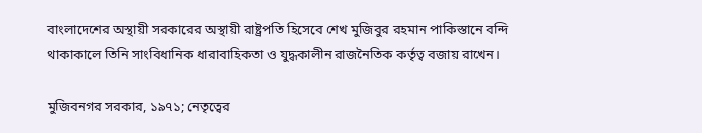বাংলাদেশের অস্থায়ী সরকারের অস্থায়ী রাষ্ট্রপতি হিসেবে শেখ মুজিবুর রহমান পাকিস্তানে বন্দি থাকাকালে তিনি সাংবিধানিক ধারাবাহিকতা ও যুদ্ধকালীন রাজনৈতিক কর্তৃত্ব বজায় রাখেন।

মুজিবনগর সরকার, ১৯৭১; নেতৃত্বের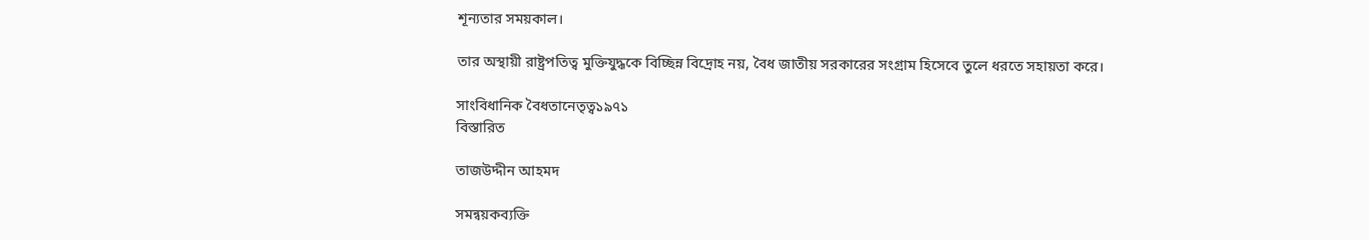শূন্যতার সময়কাল।

তার অস্থায়ী রাষ্ট্রপতিত্ব মুক্তিযুদ্ধকে বিচ্ছিন্ন বিদ্রোহ নয়, বৈধ জাতীয় সরকারের সংগ্রাম হিসেবে তুলে ধরতে সহায়তা করে।

সাংবিধানিক বৈধতানেতৃত্ব১৯৭১
বিস্তারিত

তাজউদ্দীন আহমদ

সমন্বয়কব্যক্তি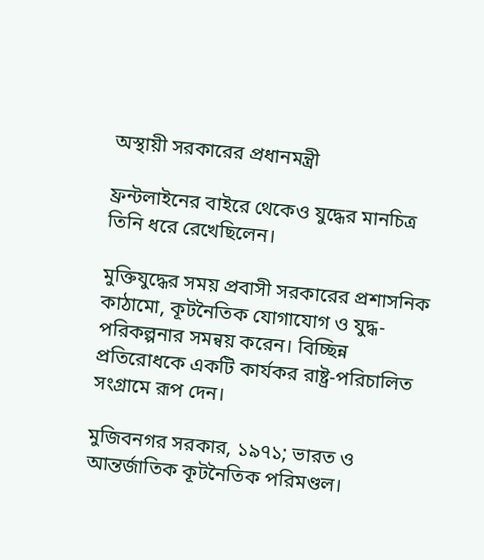অস্থায়ী সরকারের প্রধানমন্ত্রী

ফ্রন্টলাইনের বাইরে থেকেও যুদ্ধের মানচিত্র তিনি ধরে রেখেছিলেন।

মুক্তিযুদ্ধের সময় প্রবাসী সরকারের প্রশাসনিক কাঠামো, কূটনৈতিক যোগাযোগ ও যুদ্ধ-পরিকল্পনার সমন্বয় করেন। বিচ্ছিন্ন প্রতিরোধকে একটি কার্যকর রাষ্ট্র-পরিচালিত সংগ্রামে রূপ দেন।

মুজিবনগর সরকার, ১৯৭১; ভারত ও আন্তর্জাতিক কূটনৈতিক পরিমণ্ডল।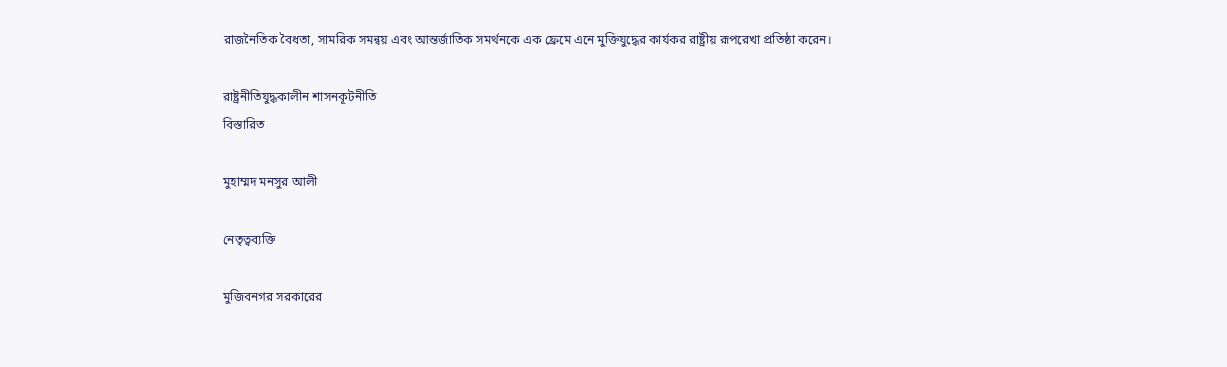রাজনৈতিক বৈধতা, সামরিক সমন্বয় এবং আন্তর্জাতিক সমর্থনকে এক ফ্রেমে এনে মুক্তিযুদ্ধের কার্যকর রাষ্ট্রীয় রূপরেখা প্রতিষ্ঠা করেন।

রাষ্ট্রনীতিযুদ্ধকালীন শাসনকূটনীতি
বিস্তারিত

মুহাম্মদ মনসুর আলী

নেতৃত্বব্যক্তি

মুজিবনগর সরকারের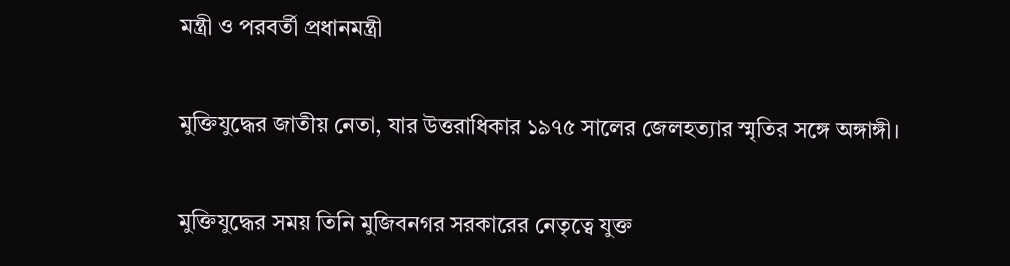মন্ত্রী ও পরবর্তী প্রধানমন্ত্রী

মুক্তিযুদ্ধের জাতীয় নেতা, যার উত্তরাধিকার ১৯৭৫ সালের জেলহত্যার স্মৃতির সঙ্গে অঙ্গাঙ্গী।

মুক্তিযুদ্ধের সময় তিনি মুজিবনগর সরকারের নেতৃত্বে যুক্ত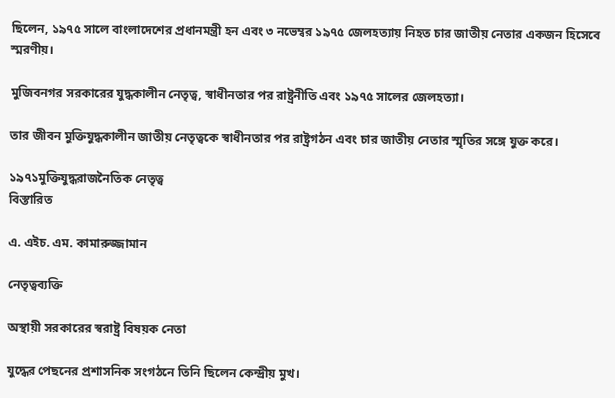ছিলেন, ১৯৭৫ সালে বাংলাদেশের প্রধানমন্ত্রী হন এবং ৩ নভেম্বর ১৯৭৫ জেলহত্যায় নিহত চার জাতীয় নেতার একজন হিসেবে স্মরণীয়।

মুজিবনগর সরকারের যুদ্ধকালীন নেতৃত্ব, স্বাধীনতার পর রাষ্ট্রনীতি এবং ১৯৭৫ সালের জেলহত্যা।

তার জীবন মুক্তিযুদ্ধকালীন জাতীয় নেতৃত্বকে স্বাধীনতার পর রাষ্ট্রগঠন এবং চার জাতীয় নেতার স্মৃতির সঙ্গে যুক্ত করে।

১৯৭১মুক্তিযুদ্ধরাজনৈতিক নেতৃত্ব
বিস্তারিত

এ. এইচ. এম. কামারুজ্জামান

নেতৃত্বব্যক্তি

অস্থায়ী সরকারের স্বরাষ্ট্র বিষয়ক নেতা

যুদ্ধের পেছনের প্রশাসনিক সংগঠনে তিনি ছিলেন কেন্দ্রীয় মুখ।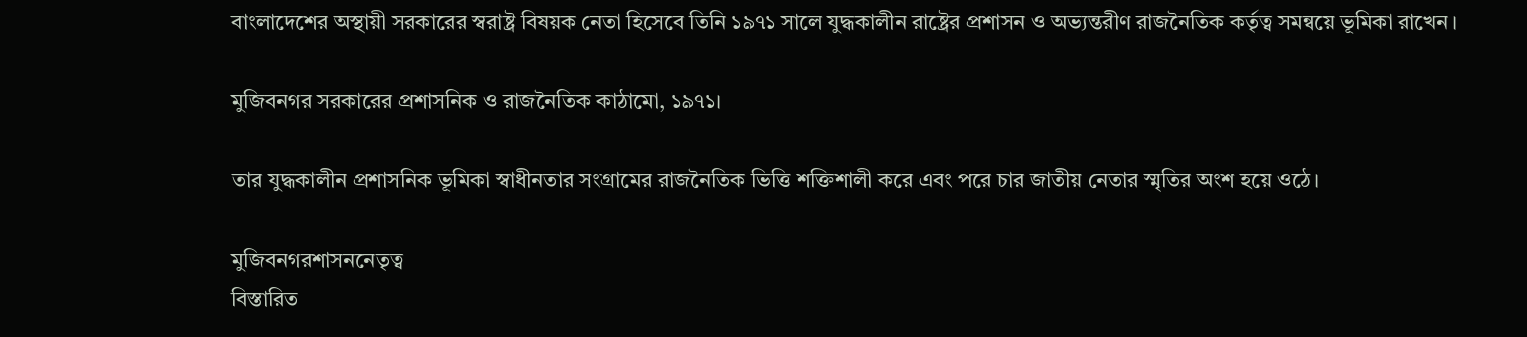বাংলাদেশের অস্থায়ী সরকারের স্বরাষ্ট্র বিষয়ক নেতা হিসেবে তিনি ১৯৭১ সালে যুদ্ধকালীন রাষ্ট্রের প্রশাসন ও অভ্যন্তরীণ রাজনৈতিক কর্তৃত্ব সমন্বয়ে ভূমিকা রাখেন।

মুজিবনগর সরকারের প্রশাসনিক ও রাজনৈতিক কাঠামো, ১৯৭১।

তার যুদ্ধকালীন প্রশাসনিক ভূমিকা স্বাধীনতার সংগ্রামের রাজনৈতিক ভিত্তি শক্তিশালী করে এবং পরে চার জাতীয় নেতার স্মৃতির অংশ হয়ে ওঠে।

মুজিবনগরশাসননেতৃত্ব
বিস্তারিত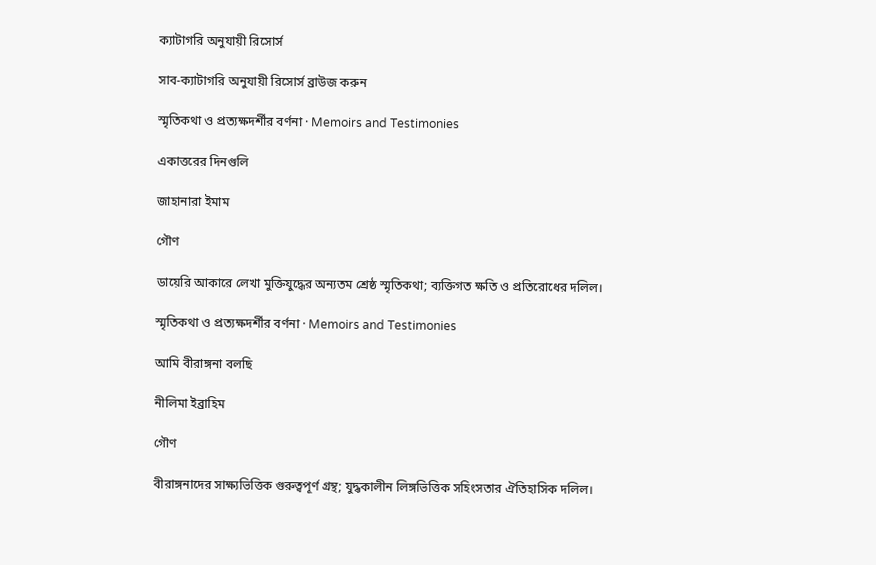ক্যাটাগরি অনুযায়ী রিসোর্স

সাব-ক্যাটাগরি অনুযায়ী রিসোর্স ব্রাউজ করুন

স্মৃতিকথা ও প্রত্যক্ষদর্শীর বর্ণনা · Memoirs and Testimonies

একাত্তরের দিনগুলি

জাহানারা ইমাম

গৌণ

ডায়েরি আকারে লেখা মুক্তিযুদ্ধের অন্যতম শ্রেষ্ঠ স্মৃতিকথা; ব্যক্তিগত ক্ষতি ও প্রতিরোধের দলিল।

স্মৃতিকথা ও প্রত্যক্ষদর্শীর বর্ণনা · Memoirs and Testimonies

আমি বীরাঙ্গনা বলছি

নীলিমা ইব্রাহিম

গৌণ

বীরাঙ্গনাদের সাক্ষ্যভিত্তিক গুরুত্বপূর্ণ গ্রন্থ; যুদ্ধকালীন লিঙ্গভিত্তিক সহিংসতার ঐতিহাসিক দলিল।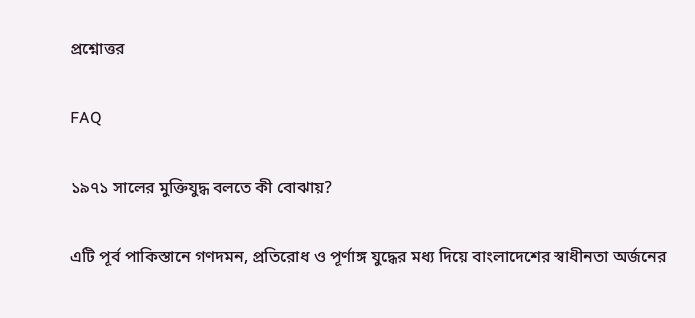প্রশ্নোত্তর

FAQ

১৯৭১ সালের মুক্তিযুদ্ধ বলতে কী বোঝায়?

এটি পূর্ব পাকিস্তানে গণদমন, প্রতিরোধ ও পূর্ণাঙ্গ যুদ্ধের মধ্য দিয়ে বাংলাদেশের স্বাধীনতা অর্জনের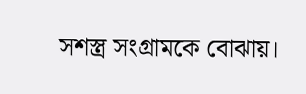সশস্ত্র সংগ্রামকে বোঝায়।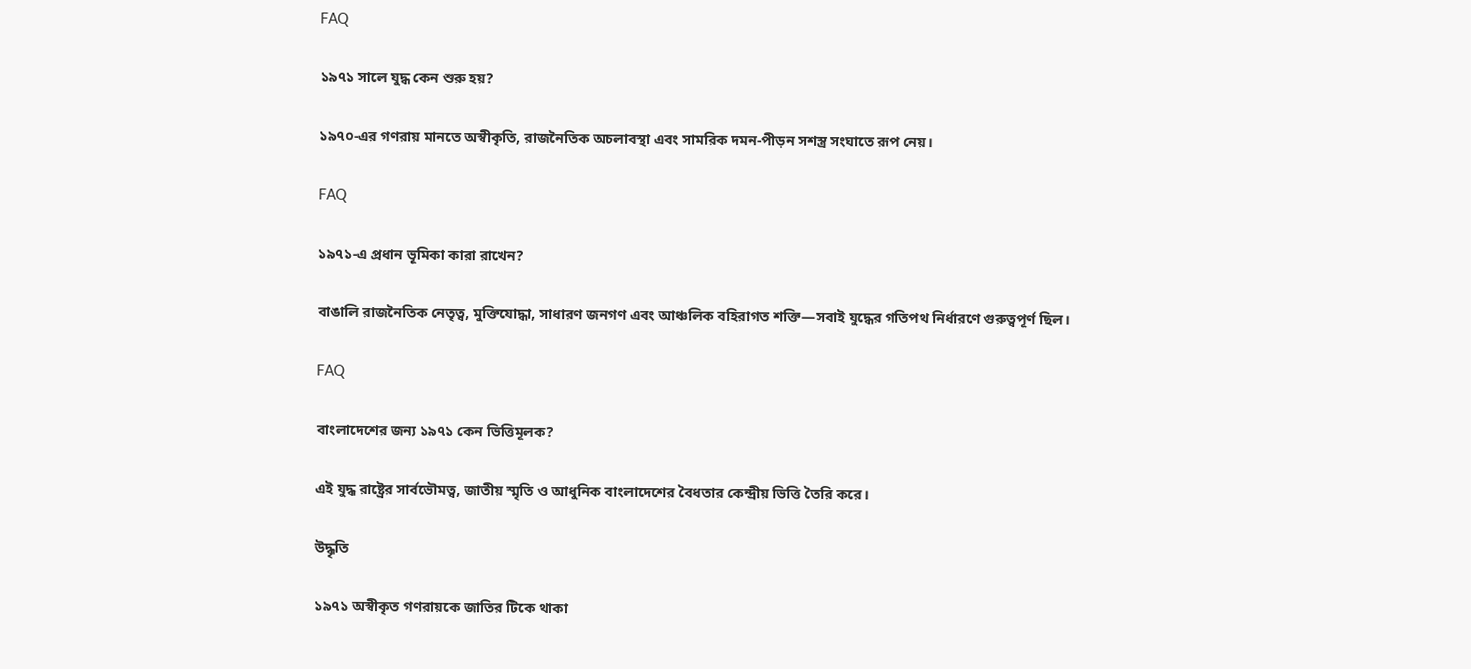FAQ

১৯৭১ সালে যুদ্ধ কেন শুরু হয়?

১৯৭০-এর গণরায় মানতে অস্বীকৃতি, রাজনৈতিক অচলাবস্থা এবং সামরিক দমন-পীড়ন সশস্ত্র সংঘাতে রূপ নেয়।

FAQ

১৯৭১-এ প্রধান ভূমিকা কারা রাখেন?

বাঙালি রাজনৈতিক নেতৃত্ব, মুক্তিযোদ্ধা, সাধারণ জনগণ এবং আঞ্চলিক বহিরাগত শক্তি—সবাই যুদ্ধের গতিপথ নির্ধারণে গুরুত্বপূর্ণ ছিল।

FAQ

বাংলাদেশের জন্য ১৯৭১ কেন ভিত্তিমূলক?

এই যুদ্ধ রাষ্ট্রের সার্বভৌমত্ব, জাতীয় স্মৃতি ও আধুনিক বাংলাদেশের বৈধতার কেন্দ্রীয় ভিত্তি তৈরি করে।

উদ্ধৃতি

১৯৭১ অস্বীকৃত গণরায়কে জাতির টিকে থাকা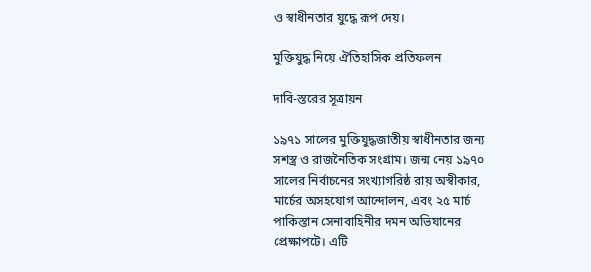ও স্বাধীনতার যুদ্ধে রূপ দেয়।

মুক্তিযুদ্ধ নিয়ে ঐতিহাসিক প্রতিফলন

দাবি-স্তরের সূত্রায়ন

১৯৭১ সালের মুক্তিযুদ্ধজাতীয় স্বাধীনতার জন্য সশস্ত্র ও রাজনৈতিক সংগ্রাম। জন্ম নেয় ১৯৭০ সালের নির্বাচনের সংখ্যাগরিষ্ঠ রায় অস্বীকার, মার্চের অসহযোগ আন্দোলন, এবং ২৫ মার্চ পাকিস্তান সেনাবাহিনীর দমন অভিযানের প্রেক্ষাপটে। এটি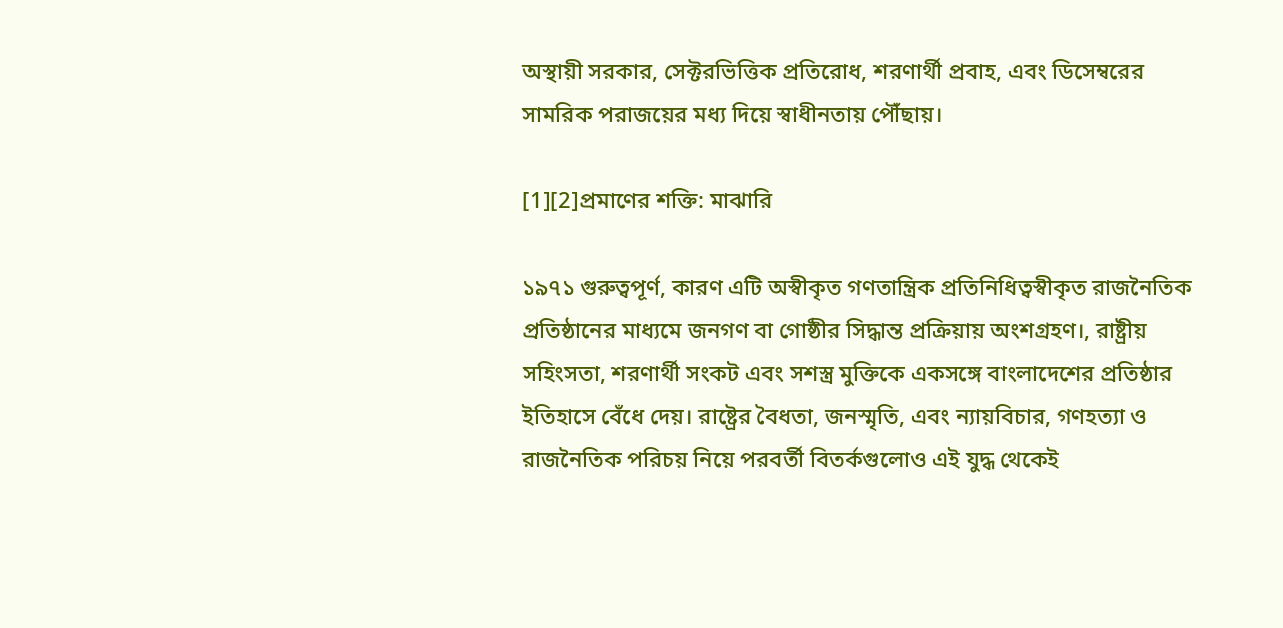অস্থায়ী সরকার, সেক্টরভিত্তিক প্রতিরোধ, শরণার্থী প্রবাহ, এবং ডিসেম্বরের সামরিক পরাজয়ের মধ্য দিয়ে স্বাধীনতায় পৌঁছায়।

[1][2]প্রমাণের শক্তি: মাঝারি

১৯৭১ গুরুত্বপূর্ণ, কারণ এটি অস্বীকৃত গণতান্ত্রিক প্রতিনিধিত্বস্বীকৃত রাজনৈতিক প্রতিষ্ঠানের মাধ্যমে জনগণ বা গোষ্ঠীর সিদ্ধান্ত প্রক্রিয়ায় অংশগ্রহণ।, রাষ্ট্রীয় সহিংসতা, শরণার্থী সংকট এবং সশস্ত্র মুক্তিকে একসঙ্গে বাংলাদেশের প্রতিষ্ঠার ইতিহাসে বেঁধে দেয়। রাষ্ট্রের বৈধতা, জনস্মৃতি, এবং ন্যায়বিচার, গণহত্যা ও রাজনৈতিক পরিচয় নিয়ে পরবর্তী বিতর্কগুলোও এই যুদ্ধ থেকেই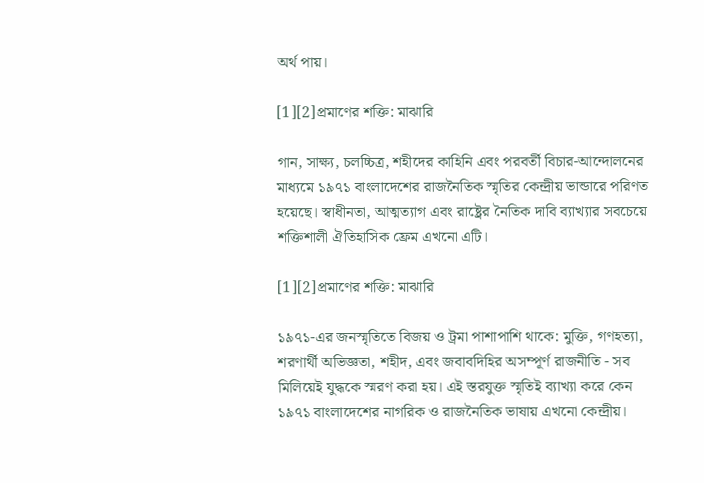অর্থ পায়।

[1][2]প্রমাণের শক্তি: মাঝারি

গান, সাক্ষ্য, চলচ্চিত্র, শহীদের কাহিনি এবং পরবর্তী বিচার-আন্দোলনের মাধ্যমে ১৯৭১ বাংলাদেশের রাজনৈতিক স্মৃতির কেন্দ্রীয় ভান্ডারে পরিণত হয়েছে। স্বাধীনতা, আত্মত্যাগ এবং রাষ্ট্রের নৈতিক দাবি ব্যাখ্যার সবচেয়ে শক্তিশালী ঐতিহাসিক ফ্রেম এখনো এটি।

[1][2]প্রমাণের শক্তি: মাঝারি

১৯৭১-এর জনস্মৃতিতে বিজয় ও ট্রমা পাশাপাশি থাকে: মুক্তি, গণহত্যা, শরণার্থী অভিজ্ঞতা, শহীদ, এবং জবাবদিহির অসম্পূর্ণ রাজনীতি - সব মিলিয়েই যুদ্ধকে স্মরণ করা হয়। এই স্তরযুক্ত স্মৃতিই ব্যাখ্যা করে কেন ১৯৭১ বাংলাদেশের নাগরিক ও রাজনৈতিক ভাষায় এখনো কেন্দ্রীয়।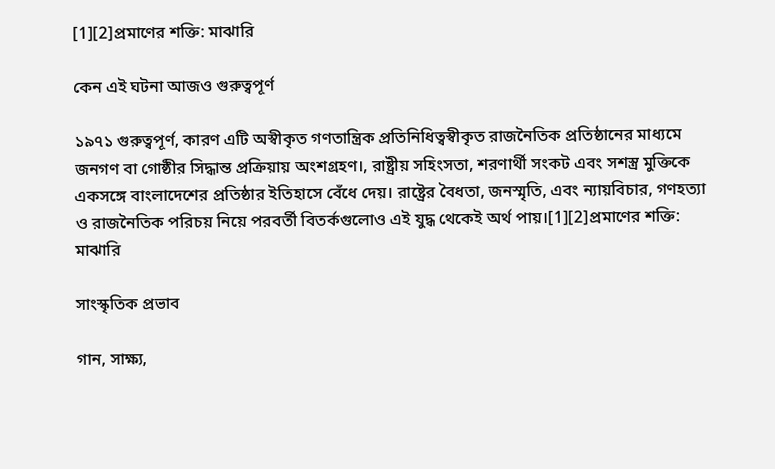[1][2]প্রমাণের শক্তি: মাঝারি

কেন এই ঘটনা আজও গুরুত্বপূর্ণ

১৯৭১ গুরুত্বপূর্ণ, কারণ এটি অস্বীকৃত গণতান্ত্রিক প্রতিনিধিত্বস্বীকৃত রাজনৈতিক প্রতিষ্ঠানের মাধ্যমে জনগণ বা গোষ্ঠীর সিদ্ধান্ত প্রক্রিয়ায় অংশগ্রহণ।, রাষ্ট্রীয় সহিংসতা, শরণার্থী সংকট এবং সশস্ত্র মুক্তিকে একসঙ্গে বাংলাদেশের প্রতিষ্ঠার ইতিহাসে বেঁধে দেয়। রাষ্ট্রের বৈধতা, জনস্মৃতি, এবং ন্যায়বিচার, গণহত্যা ও রাজনৈতিক পরিচয় নিয়ে পরবর্তী বিতর্কগুলোও এই যুদ্ধ থেকেই অর্থ পায়।[1][2]প্রমাণের শক্তি: মাঝারি

সাংস্কৃতিক প্রভাব

গান, সাক্ষ্য,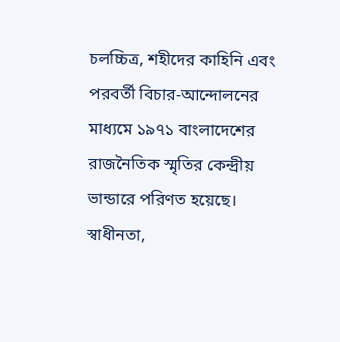চলচ্চিত্র, শহীদের কাহিনি এবং পরবর্তী বিচার-আন্দোলনের মাধ্যমে ১৯৭১ বাংলাদেশের রাজনৈতিক স্মৃতির কেন্দ্রীয় ভান্ডারে পরিণত হয়েছে। স্বাধীনতা,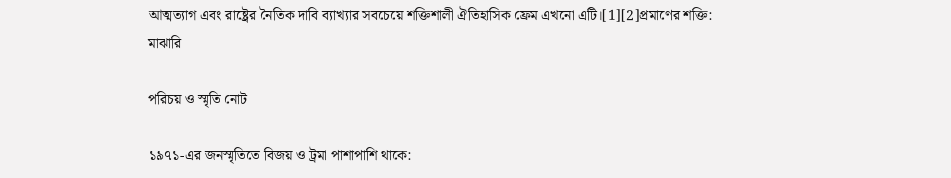আত্মত্যাগ এবং রাষ্ট্রের নৈতিক দাবি ব্যাখ্যার সবচেয়ে শক্তিশালী ঐতিহাসিক ফ্রেম এখনো এটি।[1][2]প্রমাণের শক্তি: মাঝারি

পরিচয় ও স্মৃতি নোট

১৯৭১-এর জনস্মৃতিতে বিজয় ও ট্রমা পাশাপাশি থাকে: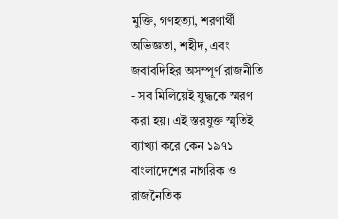মুক্তি, গণহত্যা, শরণার্থী অভিজ্ঞতা, শহীদ, এবং জবাবদিহির অসম্পূর্ণ রাজনীতি - সব মিলিয়েই যুদ্ধকে স্মরণ করা হয়। এই স্তরযুক্ত স্মৃতিই ব্যাখ্যা করে কেন ১৯৭১ বাংলাদেশের নাগরিক ও রাজনৈতিক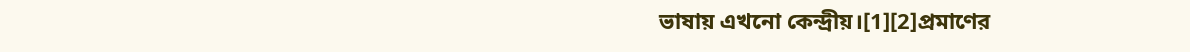ভাষায় এখনো কেন্দ্রীয়।[1][2]প্রমাণের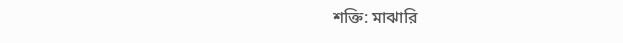শক্তি: মাঝারি